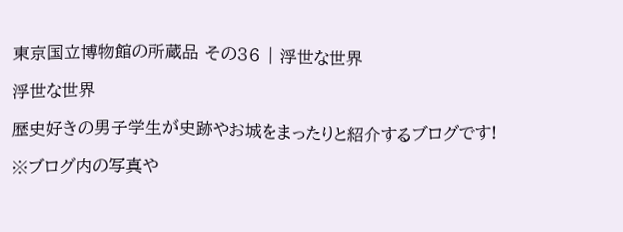東京国立博物館の所蔵品 その36 | 浮世な世界

浮世な世界

歴史好きの男子学生が史跡やお城をまったりと紹介するブログです!

※ブログ内の写真や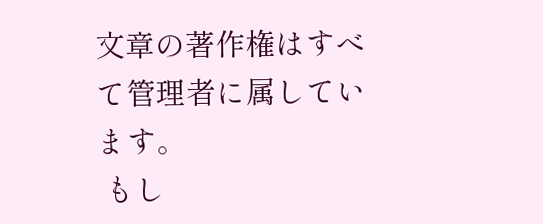文章の著作権はすべて管理者に属しています。
 もし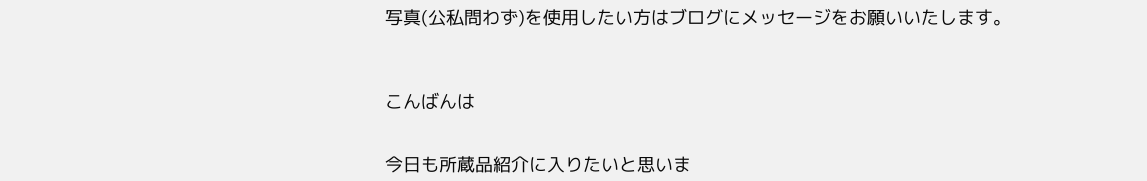写真(公私問わず)を使用したい方はブログにメッセージをお願いいたします。



こんばんは


今日も所蔵品紹介に入りたいと思いま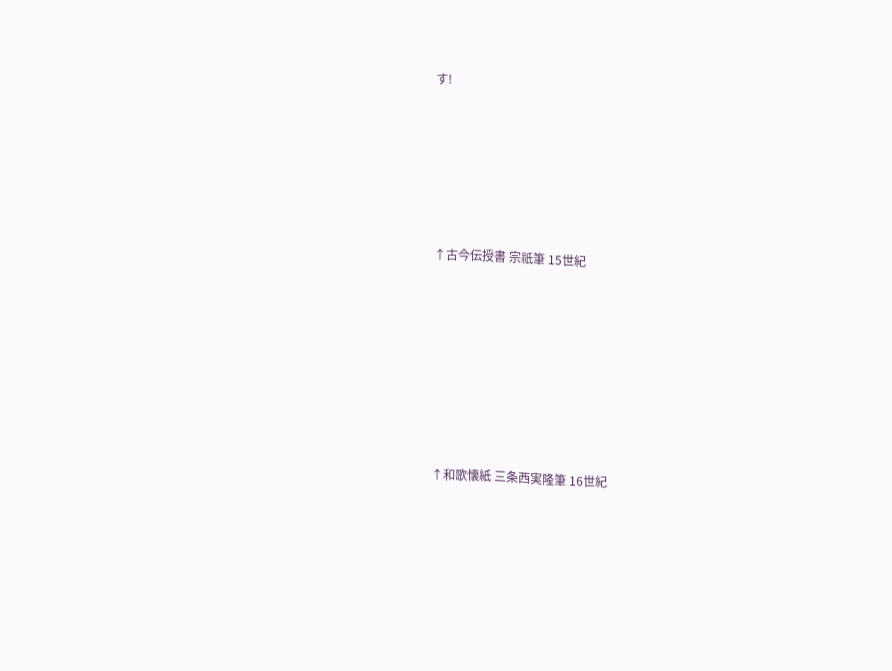す!







↑古今伝授書 宗祇筆 15世紀









↑和歌懐紙 三条西実隆筆 16世紀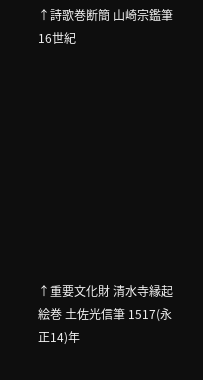↑詩歌巻断簡 山崎宗鑑筆 16世紀










↑重要文化財 清水寺縁起絵巻 土佐光信筆 1517(永正14)年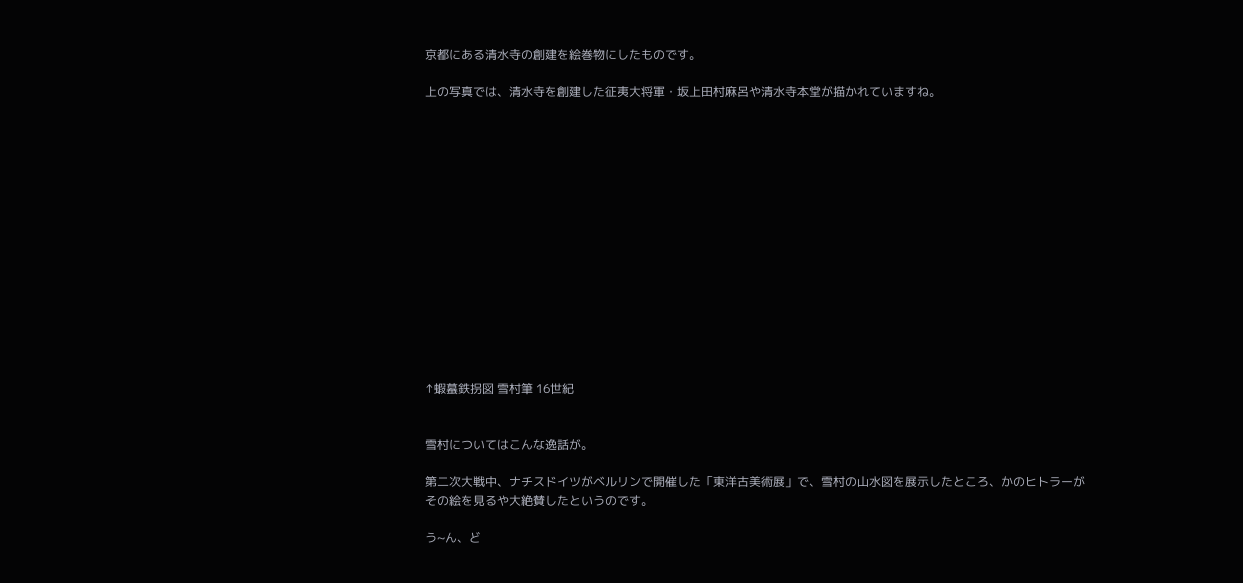京都にある清水寺の創建を絵巻物にしたものです。

上の写真では、清水寺を創建した征夷大将軍・坂上田村麻呂や清水寺本堂が描かれていますね。















↑蝦蟇鉄拐図 雪村筆 16世紀


雪村についてはこんな逸話が。

第二次大戦中、ナチスドイツがベルリンで開催した「東洋古美術展」で、雪村の山水図を展示したところ、かのヒトラーがその絵を見るや大絶賛したというのです。

う~ん、ど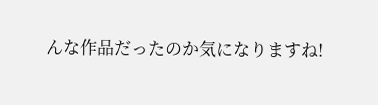んな作品だったのか気になりますね!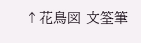↑花鳥図 文筌筆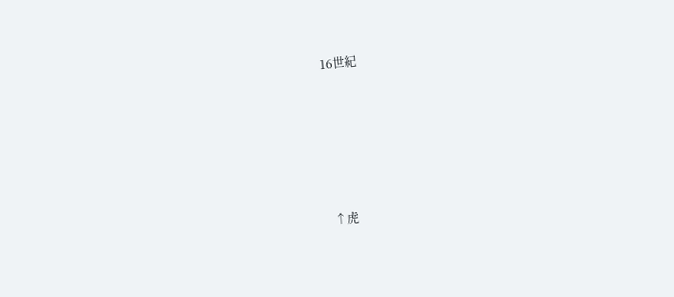16世紀







↑虎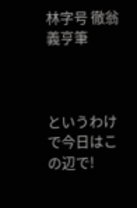林字号 徹翁義亨筆



というわけで今日はこの辺で!